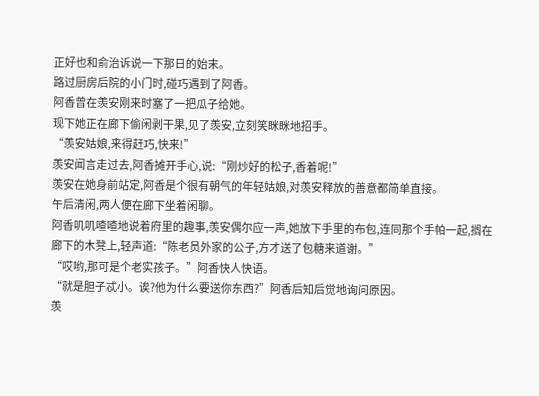正好也和俞治诉说一下那日的始末。
路过厨房后院的小门时,碰巧遇到了阿香。
阿香曾在羡安刚来时塞了一把瓜子给她。
现下她正在廊下偷闲剥干果,见了羡安,立刻笑眯眯地招手。
“羡安姑娘,来得赶巧,快来!”
羡安闻言走过去,阿香摊开手心,说:“刚炒好的松子,香着呢!”
羡安在她身前站定,阿香是个很有朝气的年轻姑娘,对羡安释放的善意都简单直接。
午后清闲,两人便在廊下坐着闲聊。
阿香叽叽喳喳地说着府里的趣事,羡安偶尔应一声,她放下手里的布包,连同那个手帕一起,搁在廊下的木凳上,轻声道:“陈老员外家的公子,方才送了包糖来道谢。”
“哎哟,那可是个老实孩子。”阿香快人快语。
“就是胆子忒小。诶?他为什么要送你东西?”阿香后知后觉地询问原因。
羡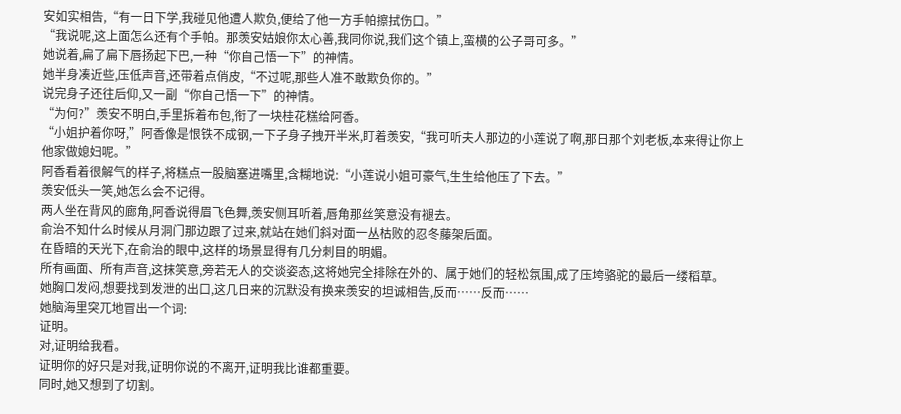安如实相告,“有一日下学,我碰见他遭人欺负,便给了他一方手帕擦拭伤口。”
“我说呢,这上面怎么还有个手帕。那羡安姑娘你太心善,我同你说,我们这个镇上,蛮横的公子哥可多。”
她说着,扁了扁下唇扬起下巴,一种“你自己悟一下”的神情。
她半身凑近些,压低声音,还带着点俏皮,“不过呢,那些人准不敢欺负你的。”
说完身子还往后仰,又一副“你自己悟一下”的神情。
“为何?”羡安不明白,手里拆着布包,衔了一块桂花糕给阿香。
“小姐护着你呀,”阿香像是恨铁不成钢,一下子身子拽开半米,盯着羡安,“我可听夫人那边的小莲说了啊,那日那个刘老板,本来得让你上他家做媳妇呢。”
阿香看着很解气的样子,将糕点一股脑塞进嘴里,含糊地说:“小莲说小姐可豪气,生生给他压了下去。”
羡安低头一笑,她怎么会不记得。
两人坐在背风的廊角,阿香说得眉飞色舞,羡安侧耳听着,唇角那丝笑意没有褪去。
俞治不知什么时候从月洞门那边跟了过来,就站在她们斜对面一丛枯败的忍冬藤架后面。
在昏暗的天光下,在俞治的眼中,这样的场景显得有几分刺目的明媚。
所有画面、所有声音,这抹笑意,旁若无人的交谈姿态,这将她完全排除在外的、属于她们的轻松氛围,成了压垮骆驼的最后一缕稻草。
她胸口发闷,想要找到发泄的出口,这几日来的沉默没有换来羡安的坦诚相告,反而……反而……
她脑海里突兀地冒出一个词:
证明。
对,证明给我看。
证明你的好只是对我,证明你说的不离开,证明我比谁都重要。
同时,她又想到了切割。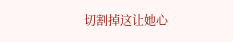切割掉这让她心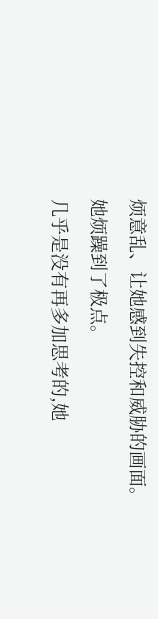烦意乱、让她感到失控和威胁的画面。
她烦躁到了极点。
几乎是没有再多加思考的,她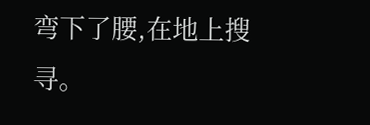弯下了腰,在地上搜寻。